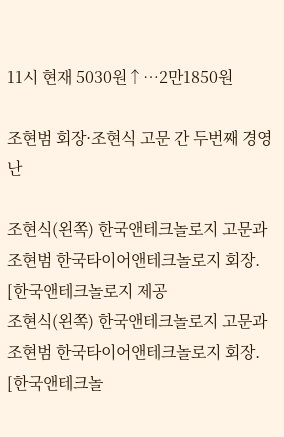11시 현재 5030원↑…2만1850원

조현범 회장·조현식 고문 간 두번째 경영난

조현식(왼쪽) 한국앤테크놀로지 고문과 조현범 한국타이어앤테크놀로지 회장. [한국앤테크놀로지 제공
조현식(왼쪽) 한국앤테크놀로지 고문과 조현범 한국타이어앤테크놀로지 회장. [한국앤테크놀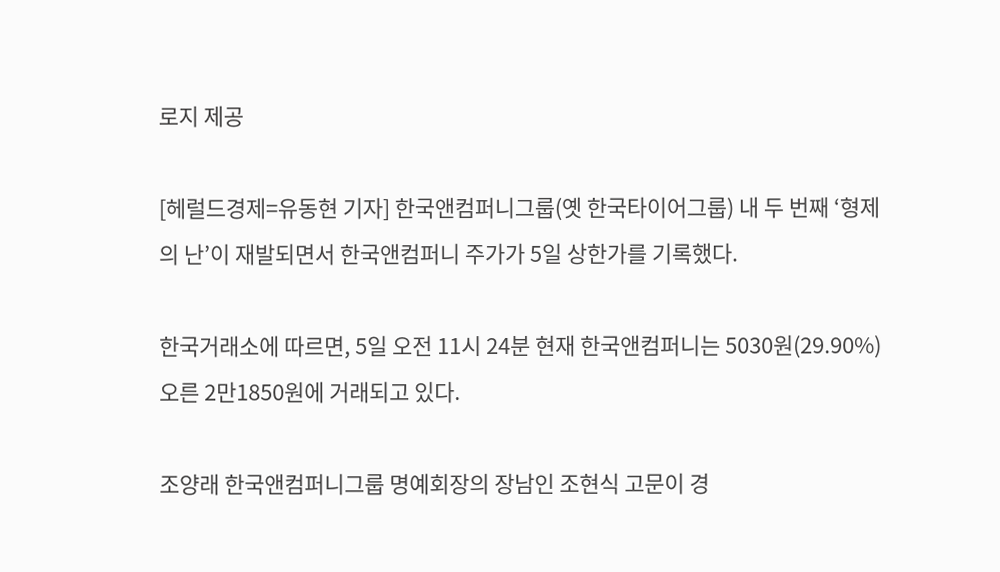로지 제공

[헤럴드경제=유동현 기자] 한국앤컴퍼니그룹(옛 한국타이어그룹) 내 두 번째 ‘형제의 난’이 재발되면서 한국앤컴퍼니 주가가 5일 상한가를 기록했다.

한국거래소에 따르면, 5일 오전 11시 24분 현재 한국앤컴퍼니는 5030원(29.90%) 오른 2만1850원에 거래되고 있다.

조양래 한국앤컴퍼니그룹 명예회장의 장남인 조현식 고문이 경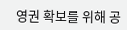영권 확보를 위해 공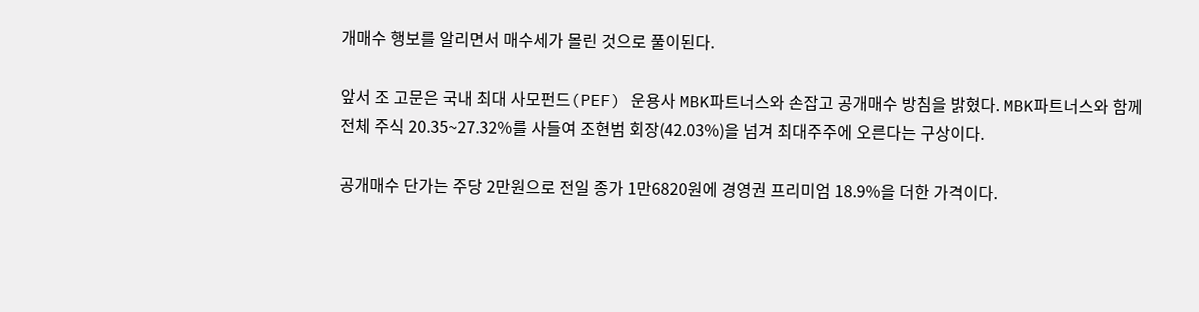개매수 행보를 알리면서 매수세가 몰린 것으로 풀이된다.

앞서 조 고문은 국내 최대 사모펀드(PEF) 운용사 MBK파트너스와 손잡고 공개매수 방침을 밝혔다. MBK파트너스와 함께 전체 주식 20.35~27.32%를 사들여 조현범 회장(42.03%)을 넘겨 최대주주에 오른다는 구상이다.

공개매수 단가는 주당 2만원으로 전일 종가 1만6820원에 경영권 프리미엄 18.9%을 더한 가격이다.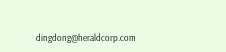dingdong@heraldcorp.com